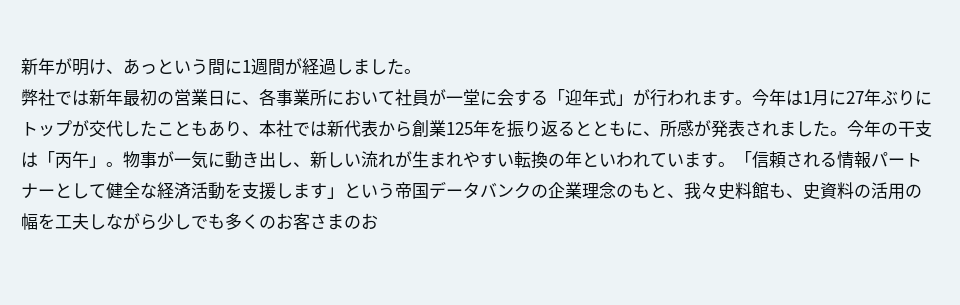新年が明け、あっという間に1週間が経過しました。
弊社では新年最初の営業日に、各事業所において社員が一堂に会する「迎年式」が行われます。今年は1月に27年ぶりにトップが交代したこともあり、本社では新代表から創業125年を振り返るとともに、所感が発表されました。今年の干支は「丙午」。物事が一気に動き出し、新しい流れが生まれやすい転換の年といわれています。「信頼される情報パートナーとして健全な経済活動を支援します」という帝国データバンクの企業理念のもと、我々史料館も、史資料の活用の幅を工夫しながら少しでも多くのお客さまのお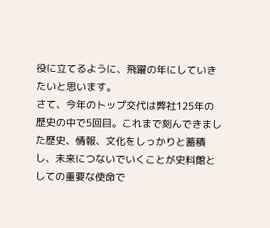役に立てるように、飛躍の年にしていきたいと思います。
さて、今年のトップ交代は弊社125年の歴史の中で5回目。これまで刻んできました歴史、情報、文化をしっかりと蓄積し、未来につないでいくことが史料館としての重要な使命で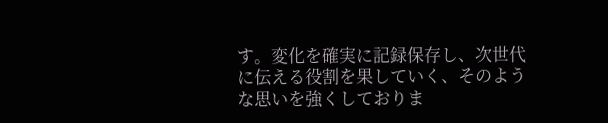す。変化を確実に記録保存し、次世代に伝える役割を果していく、そのような思いを強くしておりま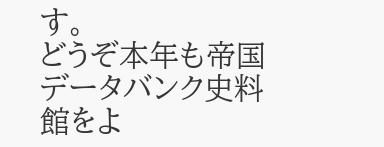す。
どうぞ本年も帝国データバンク史料館をよ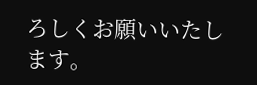ろしくお願いいたします。